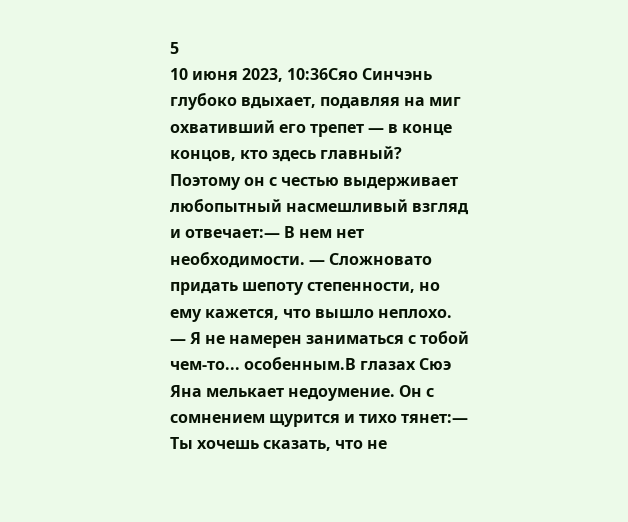5
10 июня 2023, 10:36Сяо Синчэнь глубоко вдыхает, подавляя на миг охвативший его трепет — в конце концов, кто здесь главный? Поэтому он с честью выдерживает любопытный насмешливый взгляд и отвечает:— В нем нет необходимости. — Сложновато придать шепоту степенности, но ему кажется, что вышло неплохо. — Я не намерен заниматься с тобой чем-то... особенным.В глазах Сюэ Яна мелькает недоумение. Он с сомнением щурится и тихо тянет:— Ты хочешь сказать, что не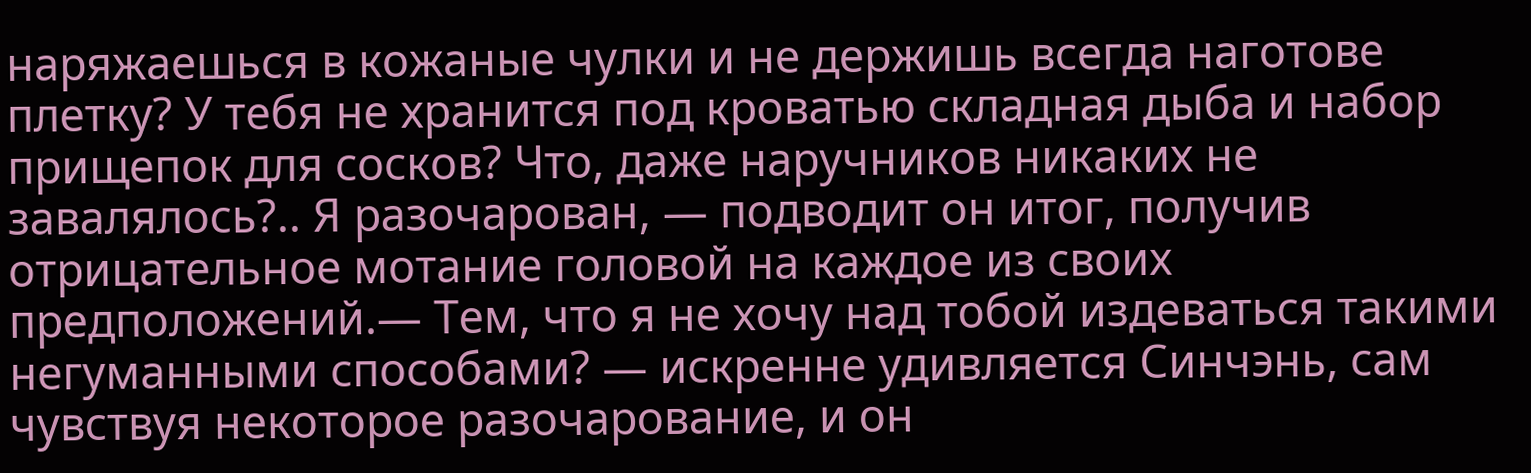наряжаешься в кожаные чулки и не держишь всегда наготове плетку? У тебя не хранится под кроватью складная дыба и набор прищепок для сосков? Что, даже наручников никаких не завалялось?.. Я разочарован, — подводит он итог, получив отрицательное мотание головой на каждое из своих предположений.— Тем, что я не хочу над тобой издеваться такими негуманными способами? — искренне удивляется Синчэнь, сам чувствуя некоторое разочарование, и он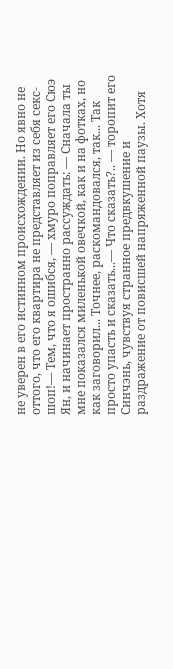не уверен в его истинном происхождении. Но явно не оттого, что его квартира не представляет из себя секс-шоп!— Тем, что я ошибся, — хмуро поправляет его Сюэ Ян, и начинает пространно рассуждать: — Сначала ты мне показался миленькой овечкой, как и на фотках, но как заговорил... Точнее, раскомандовался, так... Так просто упасть и сказать...— Что сказать?.. — торопит его Синчэнь, чувствуя странное предвкушение и раздражение от повисшей напряженной паузы. Хотя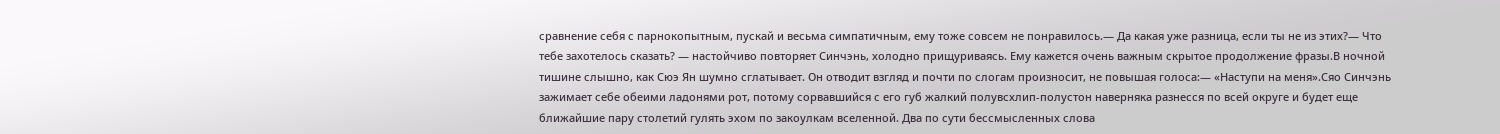сравнение себя с парнокопытным, пускай и весьма симпатичным, ему тоже совсем не понравилось.— Да какая уже разница, если ты не из этих?— Что тебе захотелось сказать? — настойчиво повторяет Синчэнь, холодно прищуриваясь. Ему кажется очень важным скрытое продолжение фразы.В ночной тишине слышно, как Сюэ Ян шумно сглатывает. Он отводит взгляд и почти по слогам произносит, не повышая голоса:— «Наступи на меня».Сяо Синчэнь зажимает себе обеими ладонями рот, потому сорвавшийся с его губ жалкий полувсхлип-полустон наверняка разнесся по всей округе и будет еще ближайшие пару столетий гулять эхом по закоулкам вселенной. Два по сути бессмысленных слова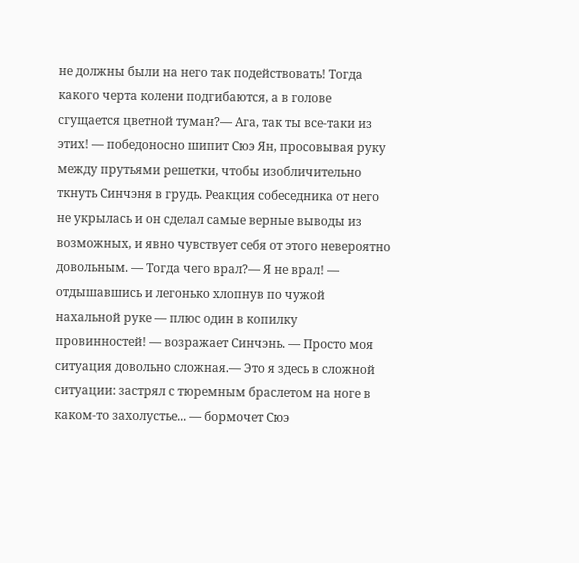не должны были на него так подействовать! Тогда какого черта колени подгибаются, а в голове сгущается цветной туман?— Ага, так ты все-таки из этих! — победоносно шипит Сюэ Ян, просовывая руку между прутьями решетки, чтобы изобличительно ткнуть Синчэня в грудь. Реакция собеседника от него не укрылась и он сделал самые верные выводы из возможных, и явно чувствует себя от этого невероятно довольным. — Тогда чего врал?— Я не врал! — отдышавшись и легонько хлопнув по чужой нахальной руке — плюс один в копилку провинностей! — возражает Синчэнь. — Просто моя ситуация довольно сложная.— Это я здесь в сложной ситуации: застрял с тюремным браслетом на ноге в каком-то захолустье... — бормочет Сюэ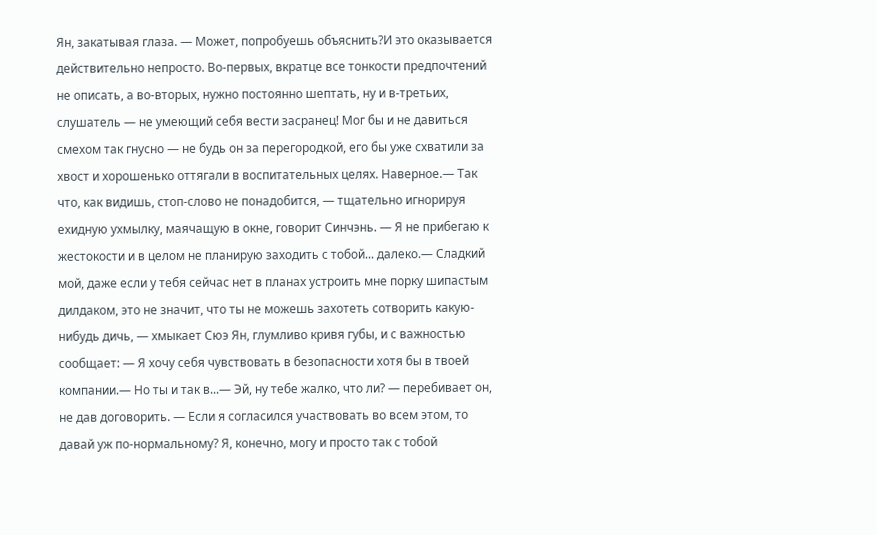Ян, закатывая глаза. — Может, попробуешь объяснить?И это оказывается действительно непросто. Во-первых, вкратце все тонкости предпочтений не описать, а во-вторых, нужно постоянно шептать, ну и в-третьих, слушатель — не умеющий себя вести засранец! Мог бы и не давиться смехом так гнусно — не будь он за перегородкой, его бы уже схватили за хвост и хорошенько оттягали в воспитательных целях. Наверное.— Так что, как видишь, стоп-слово не понадобится, — тщательно игнорируя ехидную ухмылку, маячащую в окне, говорит Синчэнь. — Я не прибегаю к жестокости и в целом не планирую заходить с тобой... далеко.— Сладкий мой, даже если у тебя сейчас нет в планах устроить мне порку шипастым дилдаком, это не значит, что ты не можешь захотеть сотворить какую-нибудь дичь, — хмыкает Сюэ Ян, глумливо кривя губы, и с важностью сообщает: — Я хочу себя чувствовать в безопасности хотя бы в твоей компании.— Но ты и так в...— Эй, ну тебе жалко, что ли? — перебивает он, не дав договорить. — Если я согласился участвовать во всем этом, то давай уж по-нормальному? Я, конечно, могу и просто так с тобой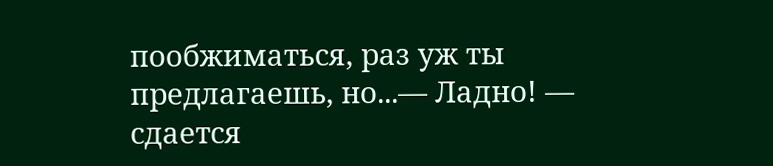пообжиматься, раз уж ты предлагаешь, но...— Ладно! — сдается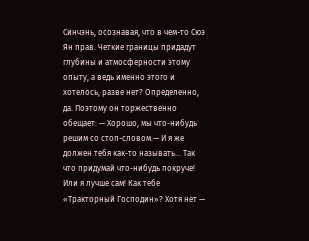Синчэнь, осознавая, что в чем-то Сюэ Ян прав. Четкие границы придадут глубины и атмосферности этому опыту, а ведь именно этого и хотелось, разве нет? Определенно, да. Поэтому он торжественно обещает: — Хорошо, мы что-нибудь решим со стоп-словом.— И я же должен тебя как-то называть... Так что придумай что-нибудь покруче! Или я лучше сам! Как тебе «Тракторный Господин»? Хотя нет —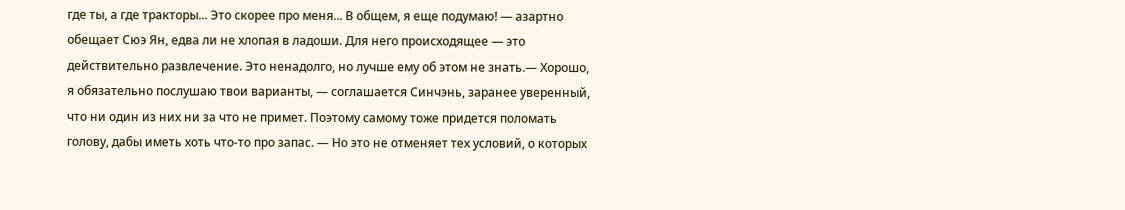где ты, а где тракторы... Это скорее про меня... В общем, я еще подумаю! — азартно обещает Сюэ Ян, едва ли не хлопая в ладоши. Для него происходящее — это действительно развлечение. Это ненадолго, но лучше ему об этом не знать.— Хорошо, я обязательно послушаю твои варианты, — соглашается Синчэнь, заранее уверенный, что ни один из них ни за что не примет. Поэтому самому тоже придется поломать голову, дабы иметь хоть что-то про запас. — Но это не отменяет тех условий, о которых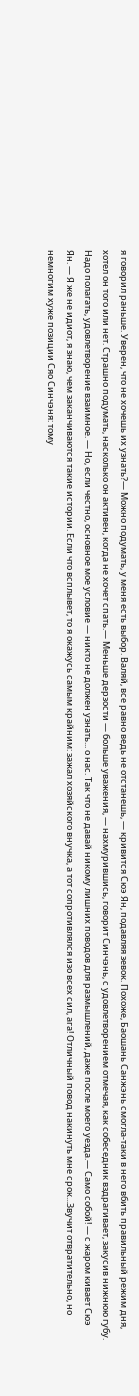я говорил раньше. Уверен, что не хочешь их узнать?— Можно подумать, у меня есть выбор. Валяй, все равно ведь не отстанешь, — кривится Сюэ Ян, подавляя зевок. Похоже, Баошань Санжэнь смогла-таки в него вбить правильный режим дня, хотел он того или нет. Страшно подумать, насколько он активен, когда не хочет спать.— Меньше дерзости — больше уважения, — нахмурившись, говорит Синчэнь, с удовлетворением отмечая, как собеседник вздрагивает, закусив нижнюю губу. Надо полагать, удовлетворение взаимное. — Но, если честно, основное мое условие — никто не должен узнать... о нас. Так что не давай никому лишних поводов для размышлений, даже после моего уезда.— Само собой! — с жаром кивает Сюэ Ян. — Я же не идиот, я знаю, чем заканчиваются такие истории. Если что всплывет, то я окажусь самым крайним: зажал хозяйского внучка, а тот сопротивлялся изо всех сил, ага! Отличный повод накинуть мне срок...Звучит отвратительно, но немногим хуже позиции Сяо Синчэня: тому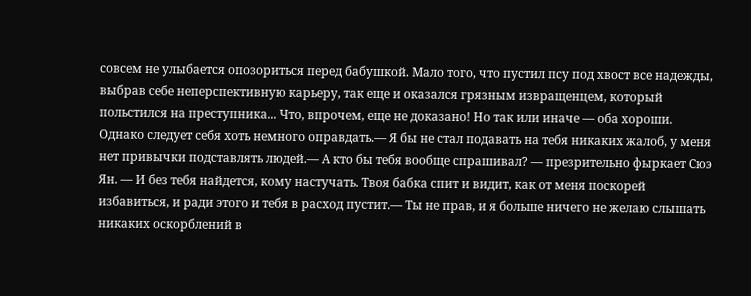совсем не улыбается опозориться перед бабушкой. Мало того, что пустил псу под хвост все надежды, выбрав себе неперспективную карьеру, так еще и оказался грязным извращенцем, который польстился на преступника... Что, впрочем, еще не доказано! Но так или иначе — оба хороши. Однако следует себя хоть немного оправдать.— Я бы не стал подавать на тебя никаких жалоб, у меня нет привычки подставлять людей.— А кто бы тебя вообще спрашивал? — презрительно фыркает Сюэ Ян. — И без тебя найдется, кому настучать. Твоя бабка спит и видит, как от меня поскорей избавиться, и ради этого и тебя в расход пустит.— Ты не прав, и я больше ничего не желаю слышать никаких оскорблений в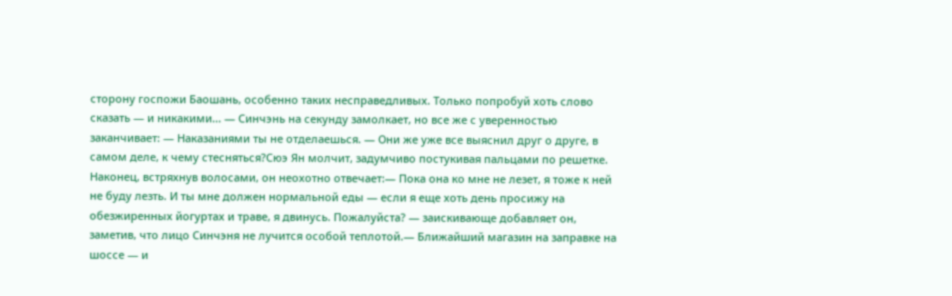сторону госпожи Баошань, особенно таких несправедливых. Только попробуй хоть слово сказать — и никакими... — Синчэнь на секунду замолкает, но все же с уверенностью заканчивает: — Наказаниями ты не отделаешься. — Они же уже все выяснил друг о друге, в самом деле, к чему стесняться?Сюэ Ян молчит, задумчиво постукивая пальцами по решетке. Наконец, встряхнув волосами, он неохотно отвечает:— Пока она ко мне не лезет, я тоже к ней не буду лезть. И ты мне должен нормальной еды — если я еще хоть день просижу на обезжиренных йогуртах и траве, я двинусь. Пожалуйста? — заискивающе добавляет он, заметив, что лицо Синчэня не лучится особой теплотой.— Ближайший магазин на заправке на шоссе — и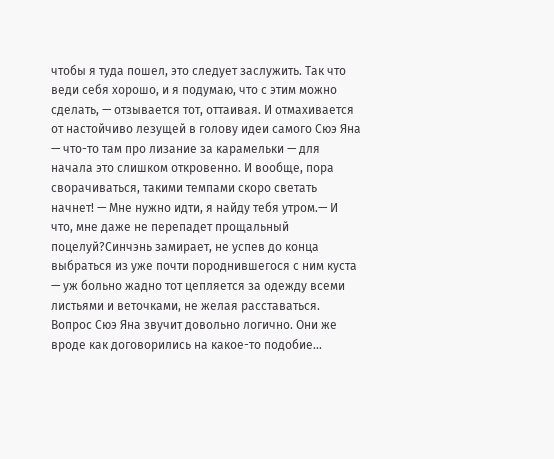чтобы я туда пошел, это следует заслужить. Так что веди себя хорошо, и я подумаю, что с этим можно сделать, — отзывается тот, оттаивая. И отмахивается от настойчиво лезущей в голову идеи самого Сюэ Яна — что-то там про лизание за карамельки — для начала это слишком откровенно. И вообще, пора сворачиваться, такими темпами скоро светать начнет! — Мне нужно идти, я найду тебя утром.— И что, мне даже не перепадет прощальный поцелуй?Синчэнь замирает, не успев до конца выбраться из уже почти породнившегося с ним куста — уж больно жадно тот цепляется за одежду всеми листьями и веточками, не желая расставаться. Вопрос Сюэ Яна звучит довольно логично. Они же вроде как договорились на какое-то подобие...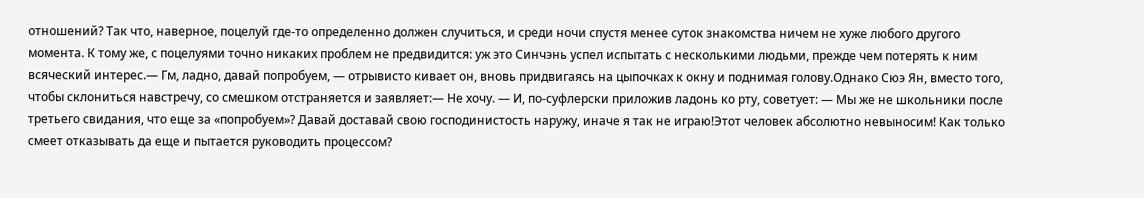отношений? Так что, наверное, поцелуй где-то определенно должен случиться, и среди ночи спустя менее суток знакомства ничем не хуже любого другого момента. К тому же, с поцелуями точно никаких проблем не предвидится: уж это Синчэнь успел испытать с несколькими людьми, прежде чем потерять к ним всяческий интерес.— Гм, ладно, давай попробуем, — отрывисто кивает он, вновь придвигаясь на цыпочках к окну и поднимая голову.Однако Сюэ Ян, вместо того, чтобы склониться навстречу, со смешком отстраняется и заявляет:— Не хочу. — И, по-суфлерски приложив ладонь ко рту, советует: — Мы же не школьники после третьего свидания, что еще за «попробуем»? Давай доставай свою господинистость наружу, иначе я так не играю!Этот человек абсолютно невыносим! Как только смеет отказывать да еще и пытается руководить процессом?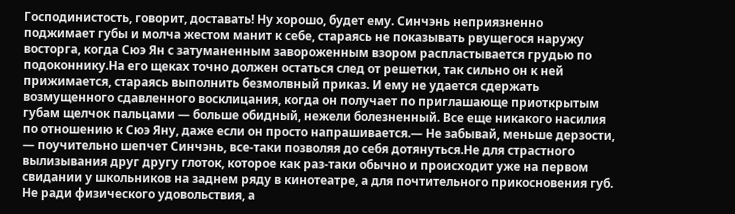Господинистость, говорит, доставать! Ну хорошо, будет ему. Синчэнь неприязненно поджимает губы и молча жестом манит к себе, стараясь не показывать рвущегося наружу восторга, когда Сюэ Ян с затуманенным завороженным взором распластывается грудью по подоконнику.На его щеках точно должен остаться след от решетки, так сильно он к ней прижимается, стараясь выполнить безмолвный приказ. И ему не удается сдержать возмущенного сдавленного восклицания, когда он получает по приглашающе приоткрытым губам щелчок пальцами — больше обидный, нежели болезненный. Все еще никакого насилия по отношению к Сюэ Яну, даже если он просто напрашивается.— Не забывай, меньше дерзости, — поучительно шепчет Синчэнь, все-таки позволяя до себя дотянуться.Не для страстного вылизывания друг другу глоток, которое как раз-таки обычно и происходит уже на первом свидании у школьников на заднем ряду в кинотеатре, а для почтительного прикосновения губ. Не ради физического удовольствия, а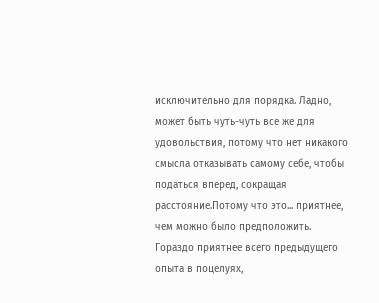исключительно для порядка. Ладно, может быть чуть-чуть все же для удовольствия, потому что нет никакого смысла отказывать самому себе, чтобы податься вперед, сокращая расстояние.Потому что это... приятнее, чем можно было предположить. Гораздо приятнее всего предыдущего опыта в поцелуях,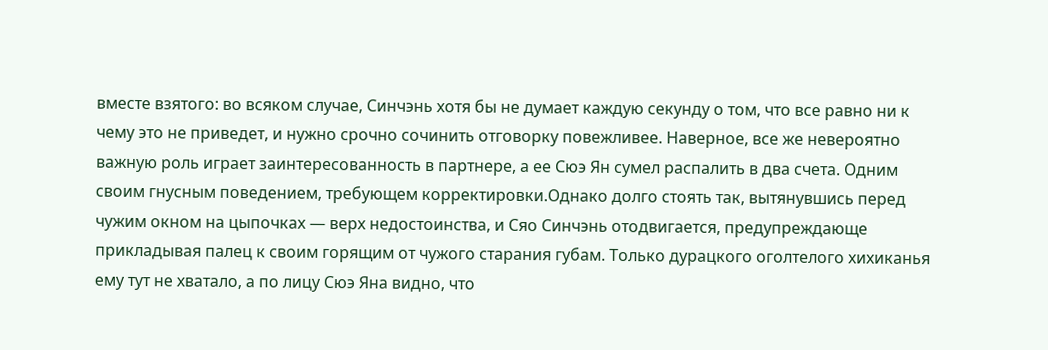вместе взятого: во всяком случае, Синчэнь хотя бы не думает каждую секунду о том, что все равно ни к чему это не приведет, и нужно срочно сочинить отговорку повежливее. Наверное, все же невероятно важную роль играет заинтересованность в партнере, а ее Сюэ Ян сумел распалить в два счета. Одним своим гнусным поведением, требующем корректировки.Однако долго стоять так, вытянувшись перед чужим окном на цыпочках — верх недостоинства, и Сяо Синчэнь отодвигается, предупреждающе прикладывая палец к своим горящим от чужого старания губам. Только дурацкого оголтелого хихиканья ему тут не хватало, а по лицу Сюэ Яна видно, что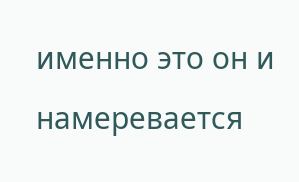именно это он и намеревается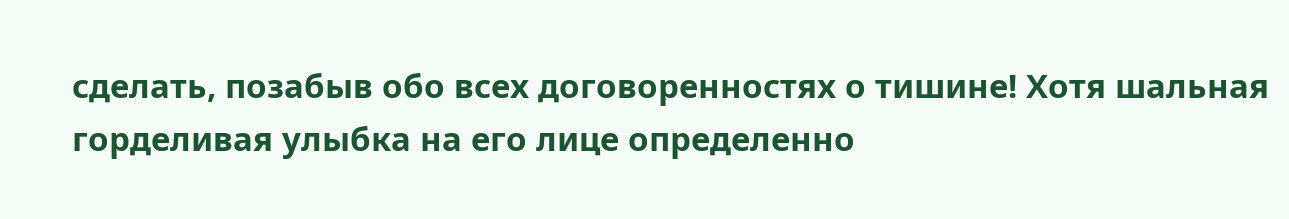сделать, позабыв обо всех договоренностях о тишине! Хотя шальная горделивая улыбка на его лице определенно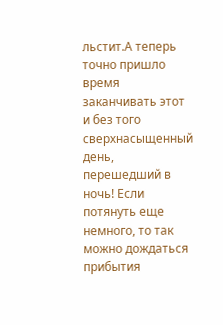льстит.А теперь точно пришло время заканчивать этот и без того сверхнасыщенный день, перешедший в ночь! Если потянуть еще немного, то так можно дождаться прибытия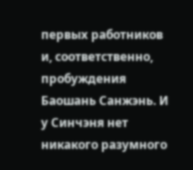первых работников и, соответственно, пробуждения Баошань Санжэнь. И у Синчэня нет никакого разумного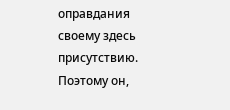оправдания своему здесь присутствию. Поэтому он,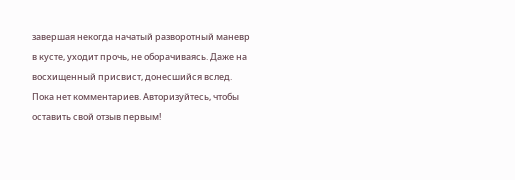завершая некогда начатый разворотный маневр в кусте, уходит прочь, не оборачиваясь. Даже на восхищенный присвист, донесшийся вслед.
Пока нет комментариев. Авторизуйтесь, чтобы оставить свой отзыв первым!